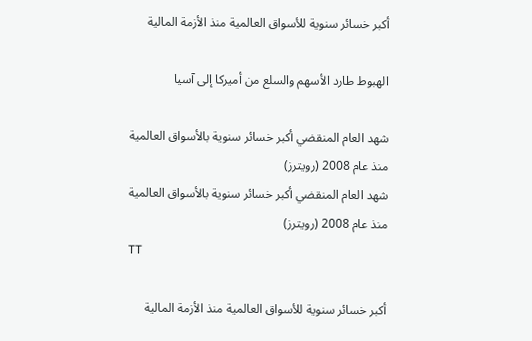أكبر خسائر سنوية للأسواق العالمية منذ الأزمة المالية

الهبوط طارد الأسهم والسلع من أميركا إلى آسيا

شهد العام المنقضي أكبر خسائر سنوية بالأسواق العالمية منذ عام 2008 (رويترز)
شهد العام المنقضي أكبر خسائر سنوية بالأسواق العالمية منذ عام 2008 (رويترز)
TT

أكبر خسائر سنوية للأسواق العالمية منذ الأزمة المالية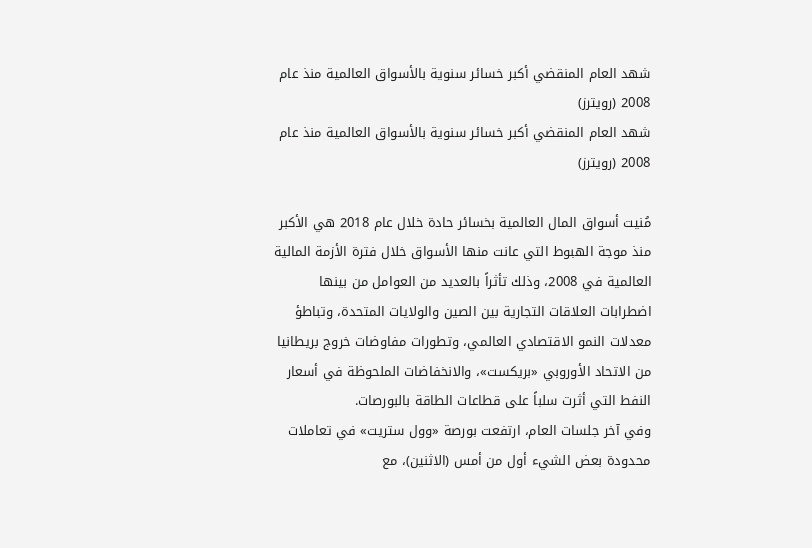شهد العام المنقضي أكبر خسائر سنوية بالأسواق العالمية منذ عام 2008 (رويترز)
شهد العام المنقضي أكبر خسائر سنوية بالأسواق العالمية منذ عام 2008 (رويترز)

مُنيت أسواق المال العالمية بخسائر حادة خلال عام 2018 هي الأكبر منذ موجة الهبوط التي عانت منها الأسواق خلال فترة الأزمة المالية العالمية في 2008، وذلك تأثراً بالعديد من العوامل من بينها اضطرابات العلاقات التجارية بين الصين والولايات المتحدة، وتباطؤ معدلات النمو الاقتصادي العالمي، وتطورات مفاوضات خروج بريطانيا من الاتحاد الأوروبي «بريكست»، والانخفاضات الملحوظة في أسعار النفط التي أثرت سلباً على قطاعات الطاقة بالبورصات.
وفي آخر جلسات العام، ارتفعت بورصة «وول ستريت» في تعاملات محدودة بعض الشيء أول من أمس (الاثنين)، مع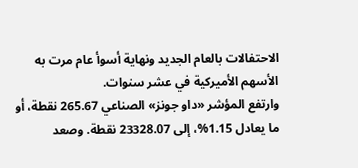الاحتفالات بالعام الجديد ونهاية أسوأ عام مرت به الأسهم الأميركية في عشر سنوات.
وارتفع المؤشر «داو جونز» الصناعي 265.67 نقطة، أو ما يعادل 1.15%، إلى 23328.07 نقطة. وصعد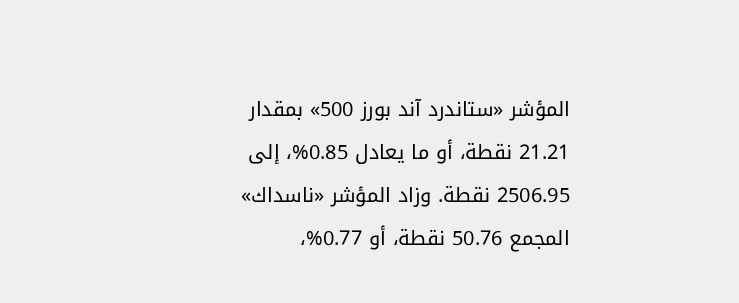المؤشر «ستاندرد آند بورز 500» بمقدار 21.21 نقطة، أو ما يعادل 0.85%، إلى 2506.95 نقطة. وزاد المؤشر «ناسداك» المجمع 50.76 نقطة، أو 0.77%،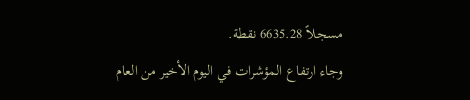مسجلاً 6635.28 نقطة.
وجاء ارتفاع المؤشرات في اليوم الأخير من العام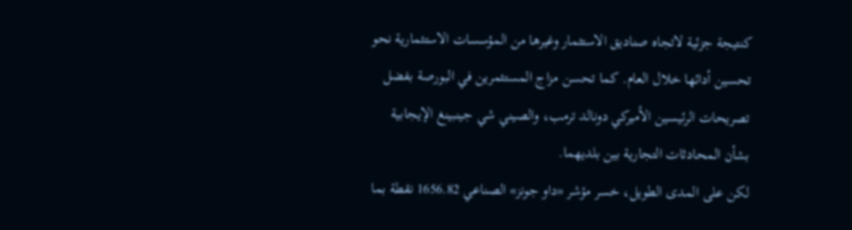كنتيجة جزئية لاتجاه صناديق الاستثمار وغيرها من المؤسسات الاستثمارية نحو تحسين أدائها خلال العام. كما تحسن مزاج المستثمرين في البورصة بفضل تصريحات الرئيسين الأميركي دونالد ترمب، والصيني شي جينبينغ الإيجابية بشأن المحادثات التجارية بين بلديهما.
لكن على المدى الطويل، خسر مؤشر «داو جونز» الصناعي 1656.82 نقطة بما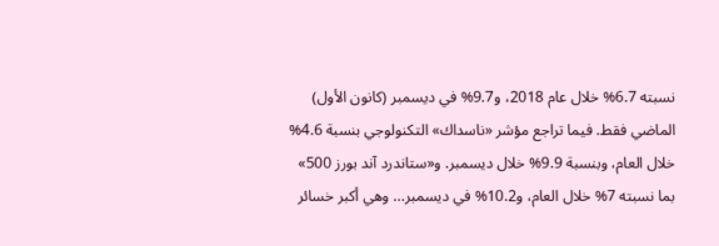نسبته 6.7% خلال عام 2018، و9.7% في ديسمبر (كانون الأول) الماضي فقط. فيما تراجع مؤشر «ناسداك» التكنولوجي بنسبة 4.6% خلال العام، وبنسبة 9.9% خلال ديسمبر. و«ستاندرد آند بورز 500» بما نسبته 7% خلال العام، و10.2% في ديسمبر... وهي أكبر خسائر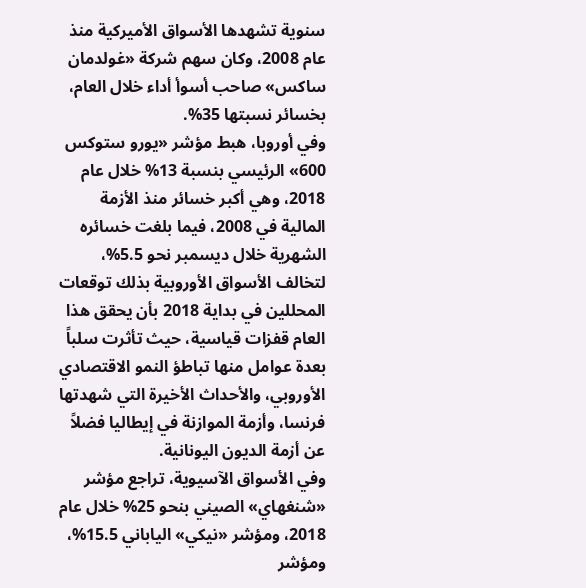سنوية تشهدها الأسواق الأميركية منذ عام 2008، وكان سهم شركة «غولدمان ساكس» صاحب أسوأ أداء خلال العام، بخسائر نسبتها 35%.
وفي أوروبا، هبط مؤشر «يورو ستوكس 600» الرئيسي بنسبة 13% خلال عام 2018، وهي أكبر خسائر منذ الأزمة المالية في 2008، فيما بلغت خسائره الشهرية خلال ديسمبر نحو 5.5%، لتخالف الأسواق الأوروبية بذلك توقعات المحللين في بداية 2018 بأن يحقق هذا العام قفزات قياسية، حيث تأثرت سلباً بعدة عوامل منها تباطؤ النمو الاقتصادي الأوروبي، والأحداث الأخيرة التي شهدتها فرنسا، وأزمة الموازنة في إيطاليا فضلاً عن أزمة الديون اليونانية.
وفي الأسواق الآسيوية، تراجع مؤشر «شنغهاي» الصيني بنحو 25% خلال عام 2018، ومؤشر «نيكي» الياباني 15.5%، ومؤشر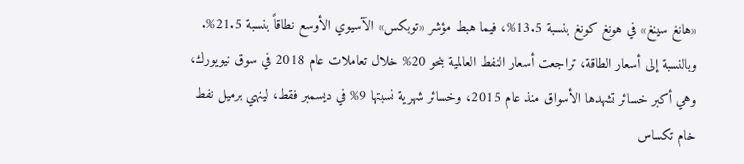«هانغ سينغ» في هونغ كونغ بنسبة 13.5%، فيما هبط مؤشر «توبكس» الآسيوي الأوسع نطاقاً بنسبة 21.5%.
وبالنسبة إلى أسعار الطاقة، تراجعت أسعار النفط العالمية بنحو 20% خلال تعاملات عام 2018 في سوق نيويورك، وهي أكبر خسائر تشهدها الأسواق منذ عام 2015، وخسائر شهرية نسبتها 9% في ديسمبر فقط، لينهي برميل نفط خام تكساس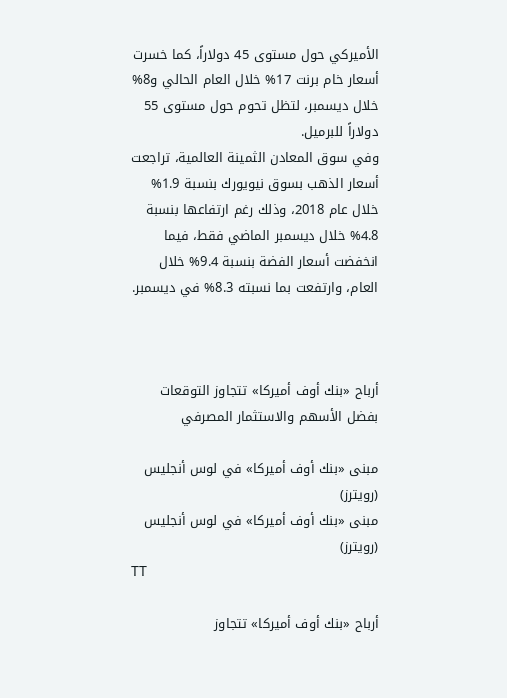الأميركي حول مستوى 45 دولاراً، كما خسرت أسعار خام برنت 17% خلال العام الحالي و8% خلال ديسمبر، لتظل تحوم حول مستوى 55 دولاراً للبرميل.
وفي سوق المعادن الثمينة العالمية، تراجعت أسعار الذهب بسوق نيويورك بنسبة 1.9% خلال عام 2018، وذلك رغم ارتفاعها بنسبة 4.8% خلال ديسمبر الماضي فقط، فيما انخفضت أسعار الفضة بنسبة 9.4% خلال العام، وارتفعت بما نسبته 8.3% في ديسمبر.



أرباح «بنك أوف أميركا» تتجاوز التوقعات بفضل الأسهم والاستثمار المصرفي

مبنى «بنك أوف أميركا» في لوس أنجليس (رويترز)
مبنى «بنك أوف أميركا» في لوس أنجليس (رويترز)
TT

أرباح «بنك أوف أميركا» تتجاوز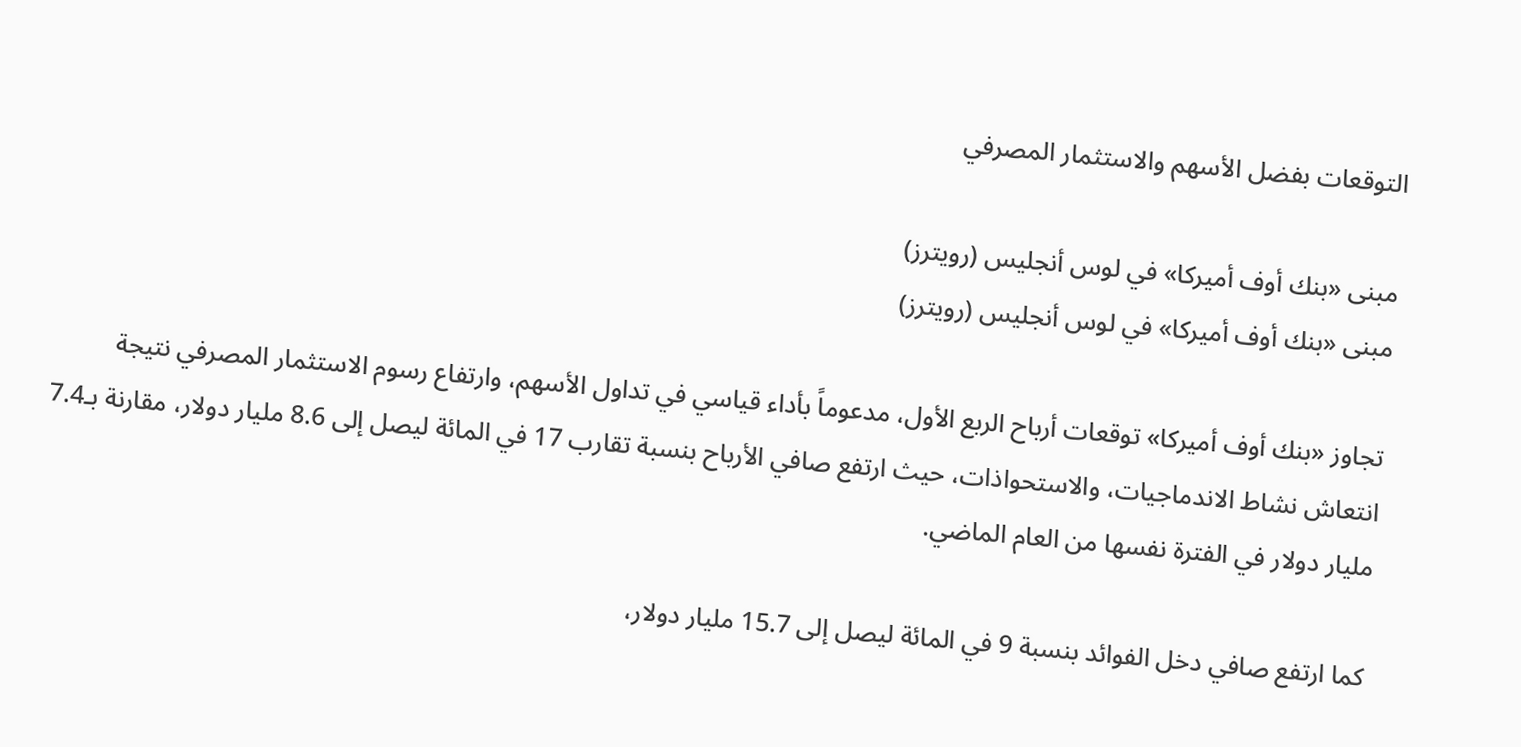التوقعات بفضل الأسهم والاستثمار المصرفي

مبنى «بنك أوف أميركا» في لوس أنجليس (رويترز)
مبنى «بنك أوف أميركا» في لوس أنجليس (رويترز)

تجاوز «بنك أوف أميركا» توقعات أرباح الربع الأول، مدعوماً بأداء قياسي في تداول الأسهم، وارتفاع رسوم الاستثمار المصرفي نتيجة انتعاش نشاط الاندماجيات، والاستحواذات، حيث ارتفع صافي الأرباح بنسبة تقارب 17 في المائة ليصل إلى 8.6 مليار دولار، مقارنة بـ7.4 مليار دولار في الفترة نفسها من العام الماضي.

كما ارتفع صافي دخل الفوائد بنسبة 9 في المائة ليصل إلى 15.7 مليار دولار،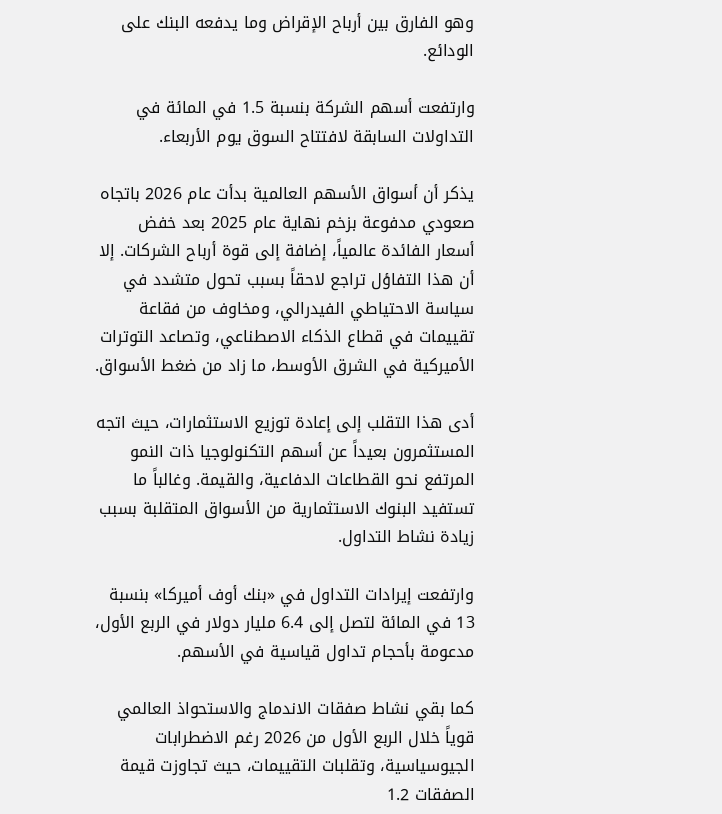وهو الفارق بين أرباح الإقراض وما يدفعه البنك على الودائع.

وارتفعت أسهم الشركة بنسبة 1.5 في المائة في التداولات السابقة لافتتاح السوق يوم الأربعاء.

يذكر أن أسواق الأسهم العالمية بدأت عام 2026 باتجاه صعودي مدفوعة بزخم نهاية عام 2025 بعد خفض أسعار الفائدة عالمياً، إضافة إلى قوة أرباح الشركات. إلا أن هذا التفاؤل تراجع لاحقاً بسبب تحول متشدد في سياسة الاحتياطي الفيدرالي، ومخاوف من فقاعة تقييمات في قطاع الذكاء الاصطناعي، وتصاعد التوترات الأميركية في الشرق الأوسط، ما زاد من ضغط الأسواق.

أدى هذا التقلب إلى إعادة توزيع الاستثمارات، حيث اتجه المستثمرون بعيداً عن أسهم التكنولوجيا ذات النمو المرتفع نحو القطاعات الدفاعية، والقيمة. وغالباً ما تستفيد البنوك الاستثمارية من الأسواق المتقلبة بسبب زيادة نشاط التداول.

وارتفعت إيرادات التداول في «بنك أوف أميركا» بنسبة 13 في المائة لتصل إلى 6.4 مليار دولار في الربع الأول، مدعومة بأحجام تداول قياسية في الأسهم.

كما بقي نشاط صفقات الاندماج والاستحواذ العالمي قوياً خلال الربع الأول من 2026 رغم الاضطرابات الجيوسياسية، وتقلبات التقييمات، حيث تجاوزت قيمة الصفقات 1.2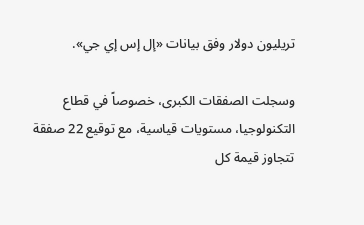تريليون دولار وفق بيانات «إل إس إي جي».

وسجلت الصفقات الكبرى، خصوصاً في قطاع التكنولوجيا، مستويات قياسية، مع توقيع 22 صفقة تتجاوز قيمة كل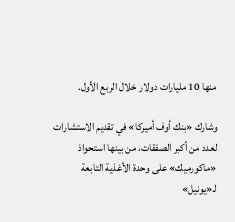منها 10 مليارات دولار خلال الربع الأول.

وشارك «بنك أوف أميركا» في تقديم الاستشارات لعدد من أكبر الصفقات، من بينها استحواذ «ماكورميك» على وحدة الأغذية التابعة لـ«يونيل»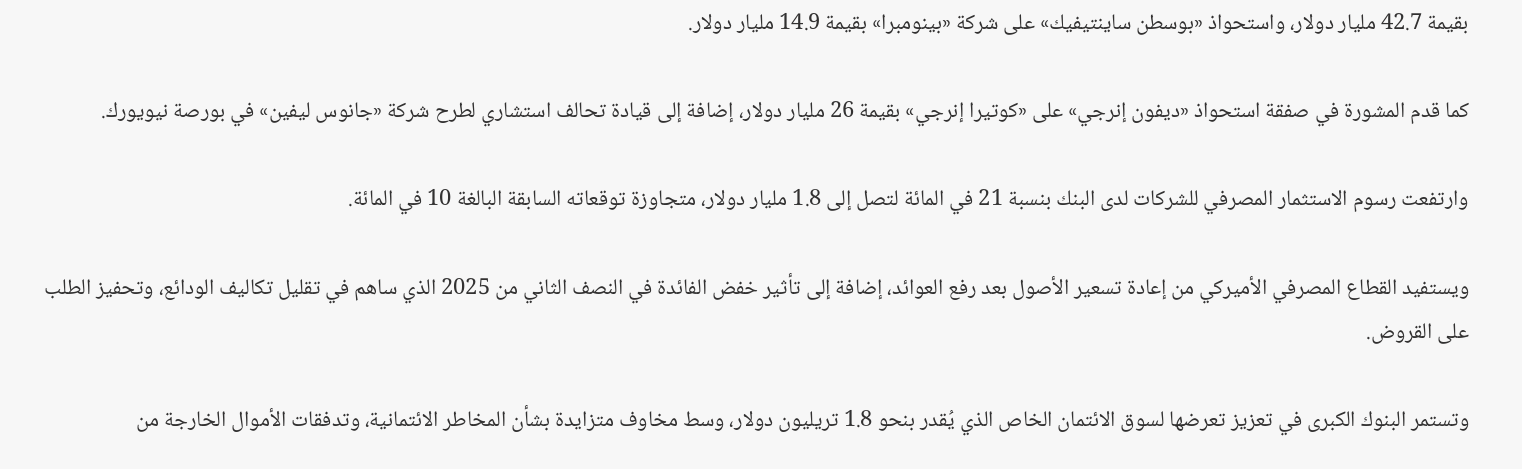بقيمة 42.7 مليار دولار، واستحواذ «بوسطن ساينتيفيك» على شركة «بينومبرا» بقيمة 14.9 مليار دولار.

كما قدم المشورة في صفقة استحواذ «ديفون إنرجي» على «كوتيرا إنرجي» بقيمة 26 مليار دولار، إضافة إلى قيادة تحالف استشاري لطرح شركة «جانوس ليفين» في بورصة نيويورك.

وارتفعت رسوم الاستثمار المصرفي للشركات لدى البنك بنسبة 21 في المائة لتصل إلى 1.8 مليار دولار، متجاوزة توقعاته السابقة البالغة 10 في المائة.

ويستفيد القطاع المصرفي الأميركي من إعادة تسعير الأصول بعد رفع العوائد، إضافة إلى تأثير خفض الفائدة في النصف الثاني من 2025 الذي ساهم في تقليل تكاليف الودائع، وتحفيز الطلب على القروض.

وتستمر البنوك الكبرى في تعزيز تعرضها لسوق الائتمان الخاص الذي يُقدر بنحو 1.8 تريليون دولار، وسط مخاوف متزايدة بشأن المخاطر الائتمانية، وتدفقات الأموال الخارجة من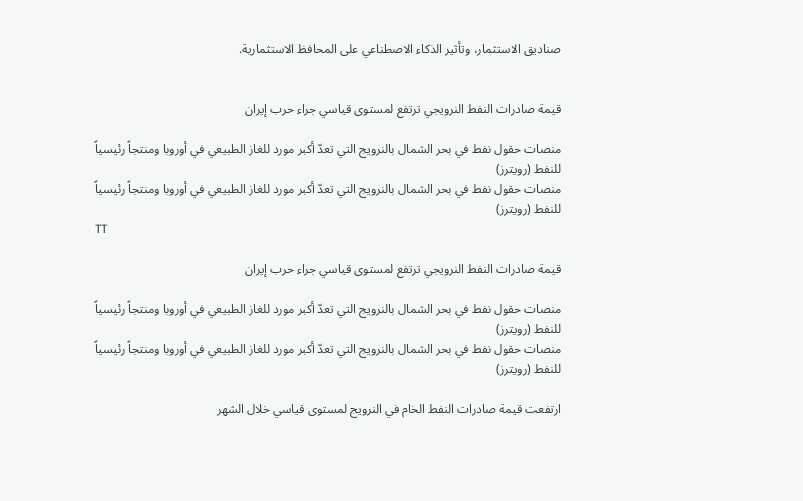صناديق الاستثمار، وتأثير الذكاء الاصطناعي على المحافظ الاستثمارية.


قيمة صادرات النفط النرويجي ترتفع لمستوى قياسي جراء حرب إيران

منصات حقول نفط في بحر الشمال بالنرويج التي تعدّ أكبر مورد للغاز الطبيعي في أوروبا ومنتجاً رئيسياً للنفط (رويترز)
منصات حقول نفط في بحر الشمال بالنرويج التي تعدّ أكبر مورد للغاز الطبيعي في أوروبا ومنتجاً رئيسياً للنفط (رويترز)
TT

قيمة صادرات النفط النرويجي ترتفع لمستوى قياسي جراء حرب إيران

منصات حقول نفط في بحر الشمال بالنرويج التي تعدّ أكبر مورد للغاز الطبيعي في أوروبا ومنتجاً رئيسياً للنفط (رويترز)
منصات حقول نفط في بحر الشمال بالنرويج التي تعدّ أكبر مورد للغاز الطبيعي في أوروبا ومنتجاً رئيسياً للنفط (رويترز)

ارتفعت قيمة صادرات النفط الخام في النرويج لمستوى قياسي خلال الشهر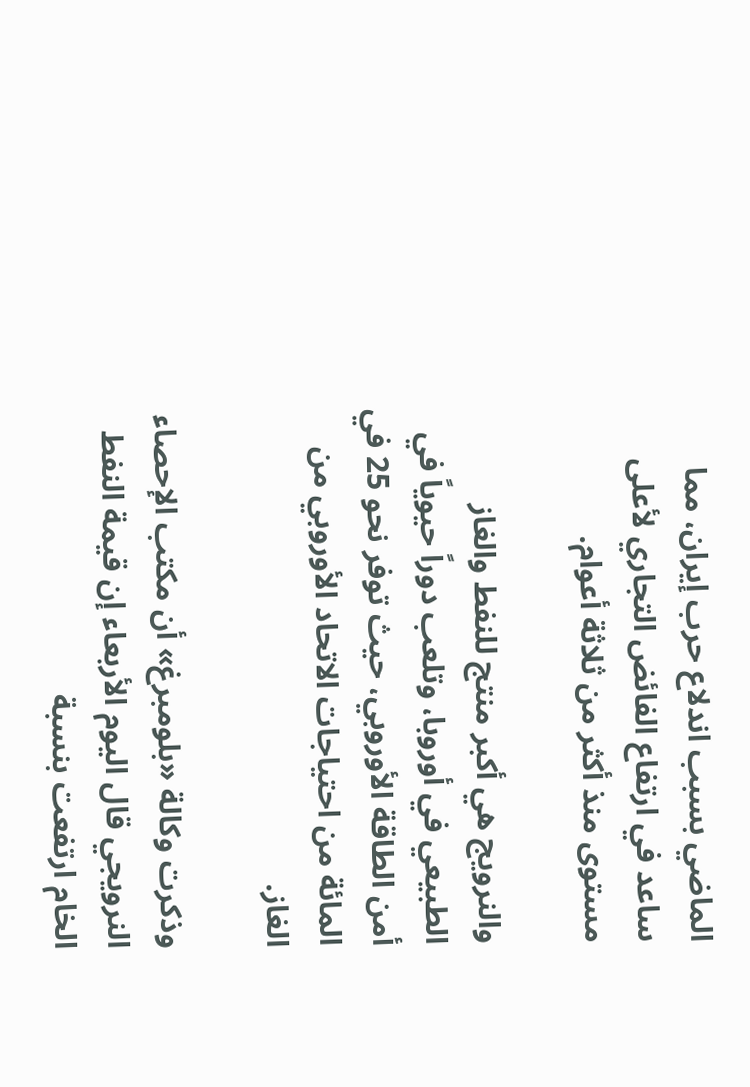الماضي بسبب اندلاع حرب إيران، مما ساعد في ارتفاع الفائض التجاري لأعلى مستوى منذ أكثر من ثلاثة أعوام.

والنرويج هي أكبر منتج للنفط والغاز الطبيعي في أوروبا، وتلعب دوراً حيوياً في أمن الطاقة الأوروبي، حيث توفر نحو 25 في المائة من احتياجات الاتحاد الأوروبي من الغاز.

وذكرت وكالة «بلومبرغ» أن مكتب الإحصاء النرويجي قال اليوم الأربعاء إن قيمة النفط الخام ارتفعت بنسبة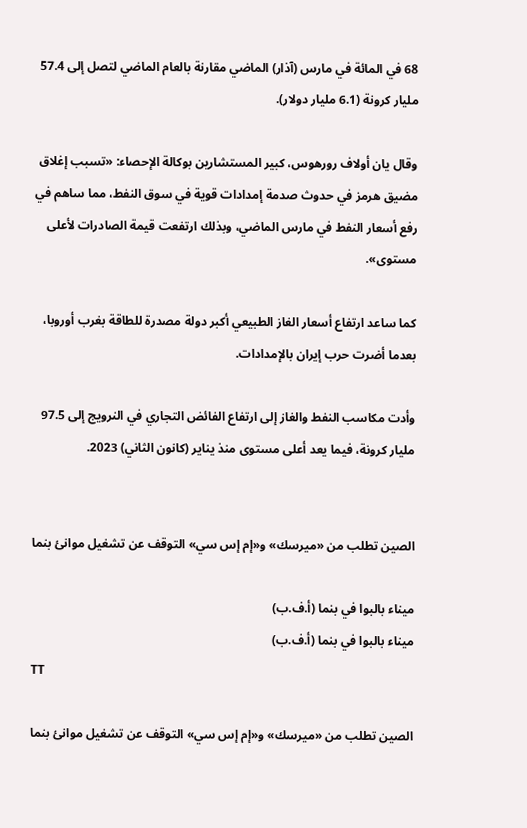68 في المائة في مارس (آذار) الماضي مقارنة بالعام الماضي لتصل إلى 57.4 مليار كرونة (6.1 مليار دولار).

وقال يان أولاف رورهوس، كبير المستشارين بوكالة الإحصاء: «تسبب إغلاق مضيق هرمز في حدوث صدمة إمدادات قوية في سوق النفط، مما ساهم في رفع أسعار النفط في مارس الماضي، وبذلك ارتفعت قيمة الصادرات لأعلى مستوى».

كما ساعد ارتفاع أسعار الغاز الطبيعي أكبر دولة مصدرة للطاقة بغرب أوروبا، بعدما أضرت حرب إيران بالإمدادات.

وأدت مكاسب النفط والغاز إلى ارتفاع الفائض التجاري في النرويج إلى 97.5 مليار كرونة، فيما يعد أعلى مستوى منذ يناير (كانون الثاني) 2023.


الصين تطلب من «ميرسك» و«إم إس سي» التوقف عن تشغيل موانئ بنما

ميناء بالبوا في بنما (أ.ف.ب)
ميناء بالبوا في بنما (أ.ف.ب)
TT

الصين تطلب من «ميرسك» و«إم إس سي» التوقف عن تشغيل موانئ بنما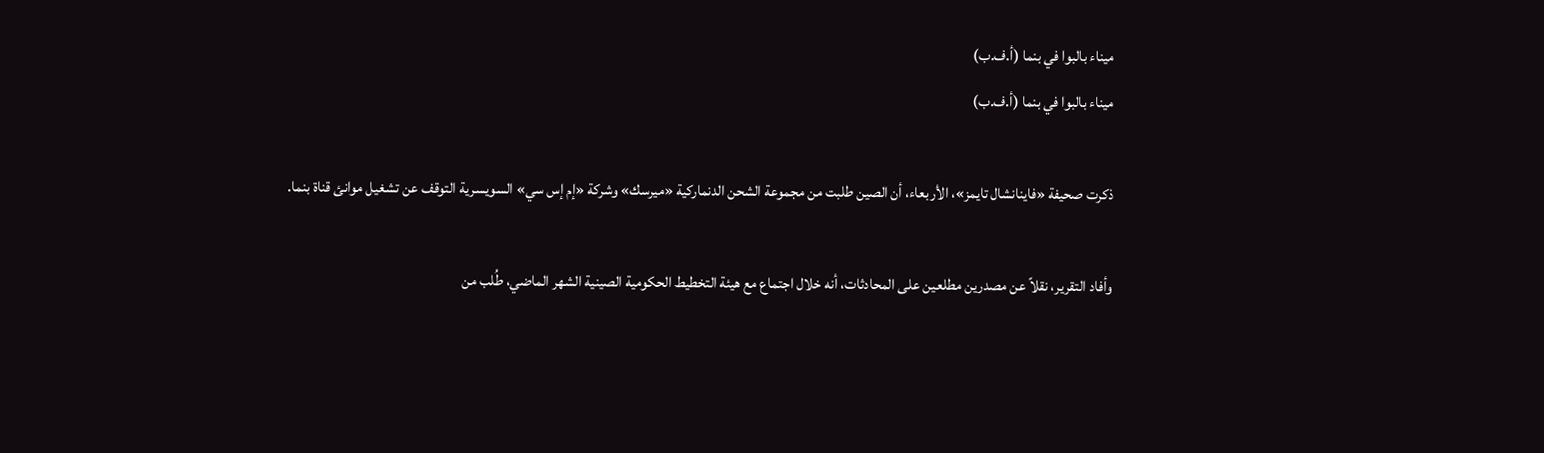ميناء بالبوا في بنما (أ.ف.ب)
ميناء بالبوا في بنما (أ.ف.ب)

ذكرت صحيفة «فاينانشال تايمز»، الأربعاء، أن الصين طلبت من مجموعة الشحن الدنماركية «ميرسك» وشركة «إم إس سي» السويسرية التوقف عن تشغيل موانئ قناة بنما.

وأفاد التقرير، نقلاً عن مصدرين مطلعين على المحادثات، أنه خلال اجتماع مع هيئة التخطيط الحكومية الصينية الشهر الماضي، طُلب من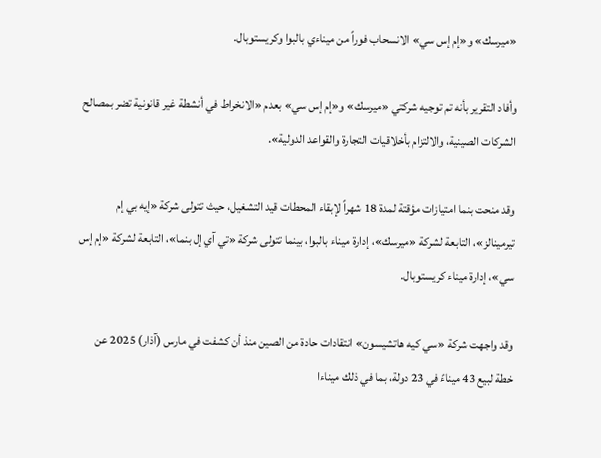«ميرسك» و«إم إس سي» الانسحاب فوراً من ميناءي بالبوا وكريستوبال.

وأفاد التقرير بأنه تم توجيه شركتي «ميرسك» و«إم إس سي» بعدم «الانخراط في أنشطة غير قانونية تضر بمصالح الشركات الصينية، والالتزام بأخلاقيات التجارة والقواعد الدولية».

وقد منحت بنما امتيازات مؤقتة لمدة 18 شهراً لإبقاء المحطات قيد التشغيل، حيث تتولى شركة «إيه بي إم تيرمينالز»، التابعة لشركة «ميرسك»، إدارة ميناء بالبوا، بينما تتولى شركة «تي آي إل بنما»، التابعة لشركة «إم إس سي»، إدارة ميناء كريستوبال.

وقد واجهت شركة «سي كيه هاتشيسون» انتقادات حادة من الصين منذ أن كشفت في مارس (آذار) 2025 عن خطة لبيع 43 ميناءً في 23 دولة، بما في ذلك ميناءا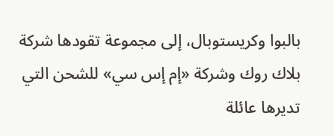بالبوا وكريستوبال، إلى مجموعة تقودها شركة بلاك روك وشركة «إم إس سي» للشحن التي تديرها عائلة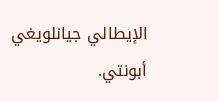الإيطالي جيانلويغي أبونتي.